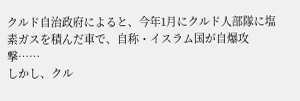クルド自治政府によると、今年1月にクルド人部隊に塩素ガスを積んだ車で、自称・イスラム国が自爆攻撃……
しかし、クル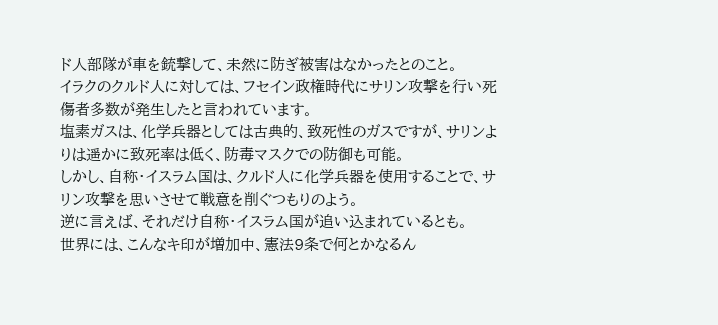ド人部隊が車を銃撃して、未然に防ぎ被害はなかったとのこと。
イラクのクルド人に対しては、フセイン政権時代にサリン攻撃を行い死傷者多数が発生したと言われています。
塩素ガスは、化学兵器としては古典的、致死性のガスですが、サリンよりは遥かに致死率は低く、防毒マスクでの防御も可能。
しかし、自称・イスラム国は、クルド人に化学兵器を使用することで、サリン攻撃を思いさせて戦意を削ぐつもりのよう。
逆に言えば、それだけ自称・イスラム国が追い込まれているとも。
世界には、こんなキ印が増加中、憲法9条で何とかなるん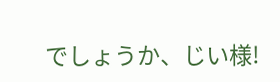でしょうか、じい様!